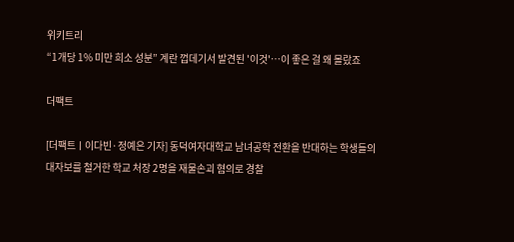위키트리
“1개당 1% 미만 희소 성분” 계란 껍데기서 발견된 '이것'…이 좋은 걸 왜 몰랐죠

더팩트

[더팩트ㅣ이다빈·정예은 기자] 동덕여자대학교 남녀공학 전환을 반대하는 학생들의 대자보를 철거한 학교 처장 2명을 재물손괴 혐의로 경찰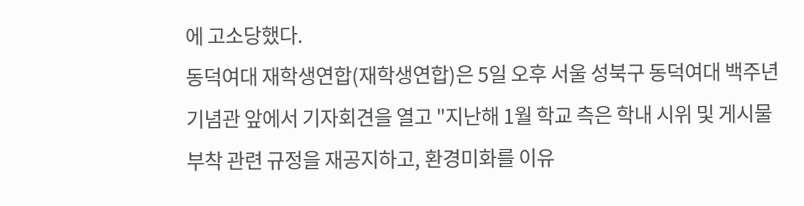에 고소당했다.
동덕여대 재학생연합(재학생연합)은 5일 오후 서울 성북구 동덕여대 백주년기념관 앞에서 기자회견을 열고 "지난해 1월 학교 측은 학내 시위 및 게시물 부착 관련 규정을 재공지하고, 환경미화를 이유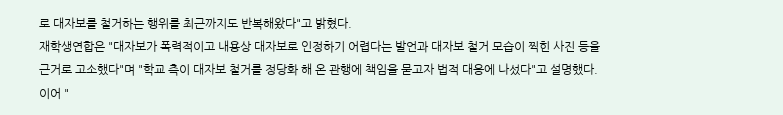로 대자보를 철거하는 행위를 최근까지도 반복해왔다"고 밝혔다.
재학생연합은 "대자보가 폭력적이고 내용상 대자보로 인정하기 어렵다는 발언과 대자보 철거 모습이 찍힌 사진 등을 근거로 고소했다"며 "학교 측이 대자보 철거를 정당화 해 온 관행에 책임을 묻고자 법적 대응에 나섰다"고 설명했다.
이어 "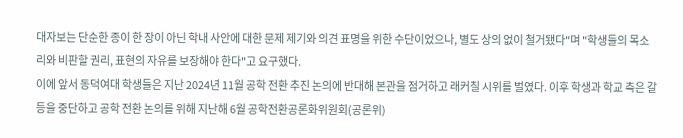대자보는 단순한 종이 한 장이 아닌 학내 사안에 대한 문제 제기와 의견 표명을 위한 수단이었으나, 별도 상의 없이 철거됐다"며 "학생들의 목소리와 비판할 권리, 표현의 자유를 보장해야 한다"고 요구했다.
이에 앞서 동덕여대 학생들은 지난 2024년 11월 공학 전환 추진 논의에 반대해 본관을 점거하고 래커칠 시위를 벌였다. 이후 학생과 학교 측은 갈등을 중단하고 공학 전환 논의를 위해 지난해 6월 공학전환공론화위원회(공론위)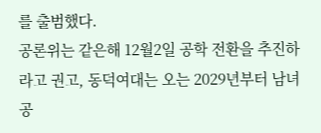를 출범했다.
공론위는 같은해 12월2일 공학 전환을 추진하라고 권고, 동덕여대는 오는 2029년부터 남녀공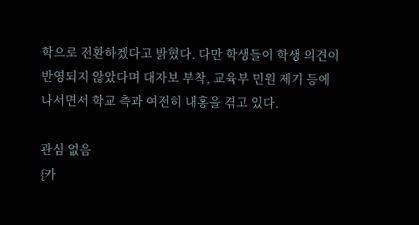학으로 전환하겠다고 밝혔다. 다만 학생들이 학생 의견이 반영되지 않았다며 대자보 부착, 교육부 민원 제기 등에 나서면서 학교 측과 여전히 내홍을 겪고 있다.

관심 없음
{카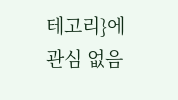테고리}에 관심 없음